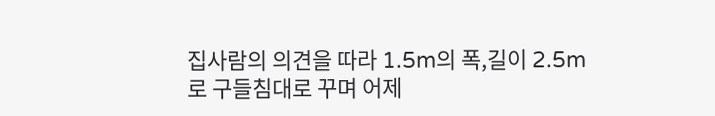집사람의 의견을 따라 1.5m의 폭,길이 2.5m로 구들침대로 꾸며 어제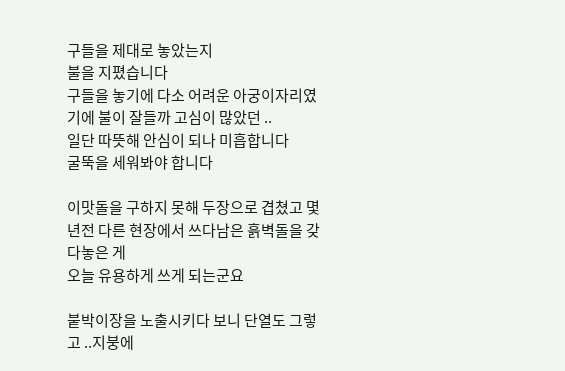구들을 제대로 놓았는지
불을 지폈습니다
구들을 놓기에 다소 어려운 아궁이자리였기에 불이 잘들까 고심이 많았던 ..
일단 따뜻해 안심이 되나 미흡합니다
굴뚝을 세워봐야 합니다

이맛돌을 구하지 못해 두장으로 겹쳤고 몇 년전 다른 현장에서 쓰다남은 흙벽돌을 갖다놓은 게
오늘 유용하게 쓰게 되는군요

붙박이장을 노출시키다 보니 단열도 그렇고 ..지붕에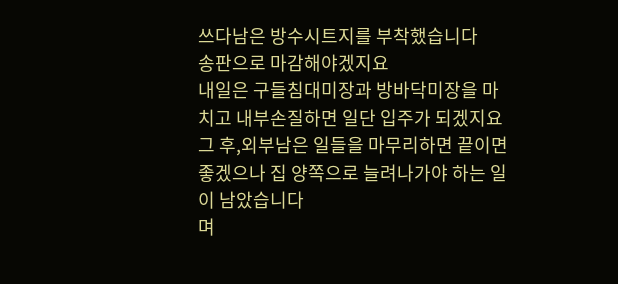쓰다남은 방수시트지를 부착했습니다
송판으로 마감해야겠지요
내일은 구들침대미장과 방바닥미장을 마치고 내부손질하면 일단 입주가 되겠지요
그 후,외부남은 일들을 마무리하면 끝이면 좋겠으나 집 양쪽으로 늘려나가야 하는 일이 남았습니다
며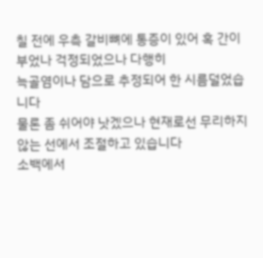칠 전에 우측 갈비뼈에 통증이 있어 혹 간이 부었나 걱정되었으나 다행히
늑골염이나 담으로 추정되어 한 시름덜었습니다
물론 좀 쉬어야 낫겠으나 현재로선 무리하지 않는 선에서 조절하고 있습니다
소백에서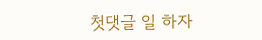첫댓글 일 하자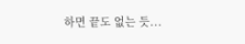하면 끝도 없는 듯...